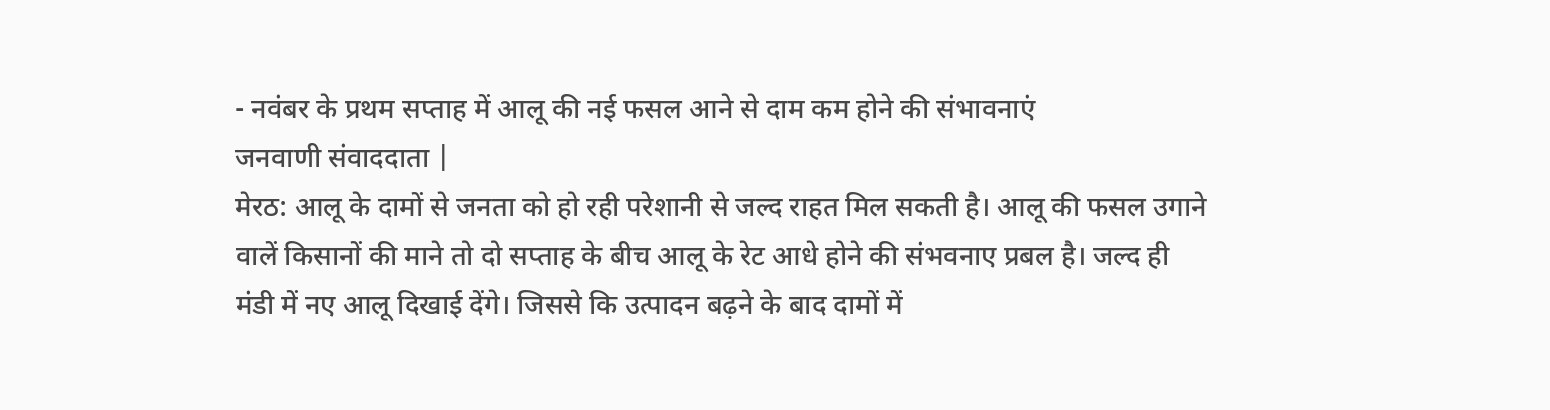- नवंबर के प्रथम सप्ताह में आलू की नई फसल आने से दाम कम होने की संभावनाएं
जनवाणी संवाददाता |
मेरठ: आलू के दामों से जनता को हो रही परेशानी से जल्द राहत मिल सकती है। आलू की फसल उगाने वालें किसानों की माने तो दो सप्ताह के बीच आलू के रेट आधे होने की संभवनाए प्रबल है। जल्द ही मंडी में नए आलू दिखाई देंगे। जिससे कि उत्पादन बढ़ने के बाद दामों में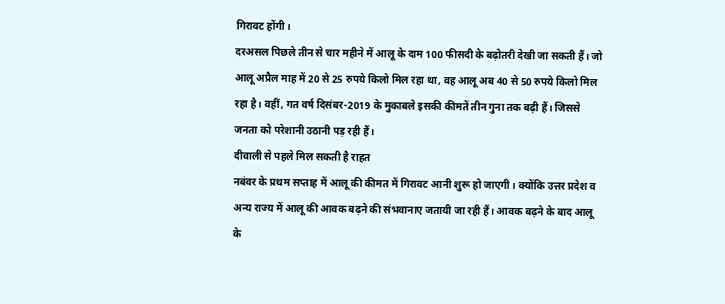गिरावट होंगी।
दरअसल पिछले तीन से चार महीने में आलू के दाम 100 फीसदी के बढ़ोतरी देखी जा सकती हैं। जो आलू अप्रैल माह में 20 से 25 रुपये किलो मिल रहा था, वह आलू अब 40 से 50 रुपये किलो मिल रहा है। वहीं, गत वर्ष दिसंबर-2019 के मुकाबले इसकी कीमतें तीन गुना तक बढ़ी हैं। जिससे जनता को परेशानी उठानी पड़ रही हैं।
दीवाली से पहले मिल सकती है राहत
नबंवर के प्रथम सप्ताह में आलू की कीमत में गिरावट आनी शुरू हो जाएगी। क्योंकि उत्तर प्रदेश व अन्य राज्य में आलू की आवक बढ़ने की संभवानाए जतायी जा रही हैं। आवक बढ़ने के बाद आलू के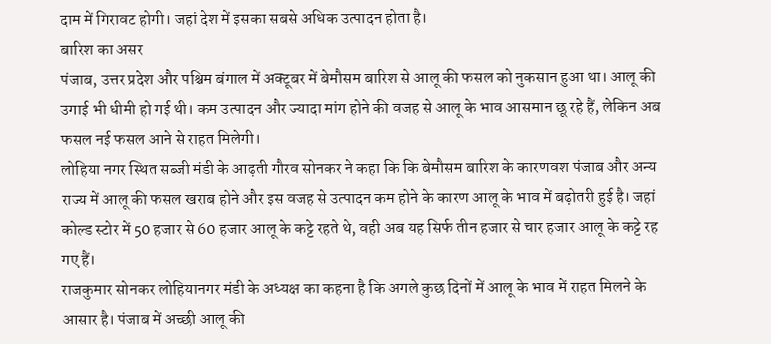दाम में गिरावट होगी। जहां देश में इसका सबसे अधिक उत्पादन होता है।
बारिश का असर
पंजाब, उत्तर प्रदेश और पश्चिम बंगाल में अक्टूबर में बेमौसम बारिश से आलू की फसल को नुकसान हुआ था। आलू की उगाई भी धीमी हो गई थी। कम उत्पादन और ज्यादा मांग होने की वजह से आलू के भाव आसमान छू रहे हैं, लेकिन अब फसल नई फसल आने से राहत मिलेगी।
लोहिया नगर स्थित सब्जी मंडी के आढ़ती गौरव सोनकर ने कहा कि कि बेमौसम बारिश के कारणवश पंजाब और अन्य राज्य में आलू की फसल खराब होने और इस वजह से उत्पादन कम होने के कारण आलू के भाव में बढ़ोतरी हुई है। जहां कोल्ड स्टोर में 50 हजार से 60 हजार आलू के कट्टे रहते थे, वही अब यह सिर्फ तीन हजार से चार हजार आलू के कट्टे रह गए हैं।
राजकुमार सोनकर लोहियानगर मंडी के अध्यक्ष का कहना है कि अगले कुछ दिनों में आलू के भाव में राहत मिलने के आसार है। पंजाब में अच्छी आलू की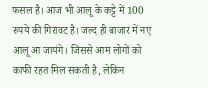फसल है। आज भी आलू के कट्टे में 100 रुपये की गिरावट है। जल्द ही बाजार में नए आलू आ जायंगे। जिससे आम लोगों को काफी रहत मिल सकती है, लेकिन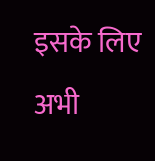इसके लिए अभी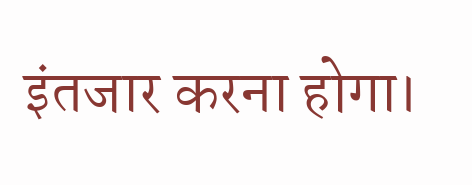इंतजार करना होगा।